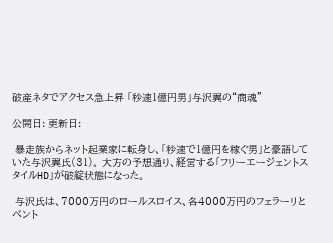破産ネタでアクセス急上昇 「秒速1億円男」与沢翼の“商魂”

公開日: 更新日:

 暴走族からネット起業家に転身し、「秒速で1億円を稼ぐ男」と豪語していた与沢翼氏(31)。 大方の予想通り、経営する「フリーエージェントスタイルHD」が破綻状態になった。

 与沢氏は、7000万円のロールスロイス、各4000万円のフェラーリとベント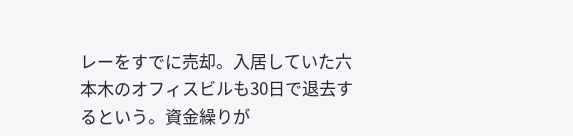レーをすでに売却。入居していた六本木のオフィスビルも30日で退去するという。資金繰りが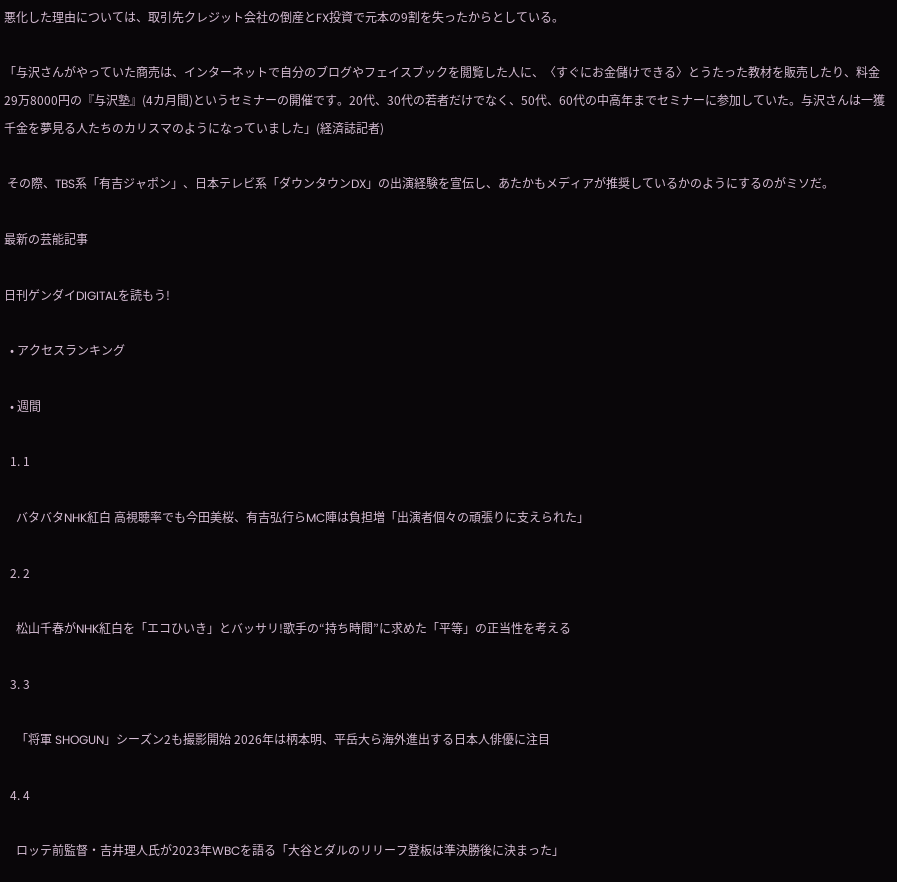悪化した理由については、取引先クレジット会社の倒産とFX投資で元本の9割を失ったからとしている。

「与沢さんがやっていた商売は、インターネットで自分のブログやフェイスブックを閲覧した人に、〈すぐにお金儲けできる〉とうたった教材を販売したり、料金29万8000円の『与沢塾』(4カ月間)というセミナーの開催です。20代、30代の若者だけでなく、50代、60代の中高年までセミナーに参加していた。与沢さんは一獲千金を夢見る人たちのカリスマのようになっていました」(経済誌記者)

 その際、TBS系「有吉ジャポン」、日本テレビ系「ダウンタウンDX」の出演経験を宣伝し、あたかもメディアが推奨しているかのようにするのがミソだ。

最新の芸能記事

日刊ゲンダイDIGITALを読もう!

  • アクセスランキング

  • 週間

  1. 1

    バタバタNHK紅白 高視聴率でも今田美桜、有吉弘行らMC陣は負担増「出演者個々の頑張りに支えられた」

  2. 2

    松山千春がNHK紅白を「エコひいき」とバッサリ!歌手の“持ち時間”に求めた「平等」の正当性を考える

  3. 3

    「将軍 SHOGUN」シーズン2も撮影開始 2026年は柄本明、平岳大ら海外進出する日本人俳優に注目

  4. 4

    ロッテ前監督・吉井理人氏が2023年WBCを語る「大谷とダルのリリーフ登板は準決勝後に決まった」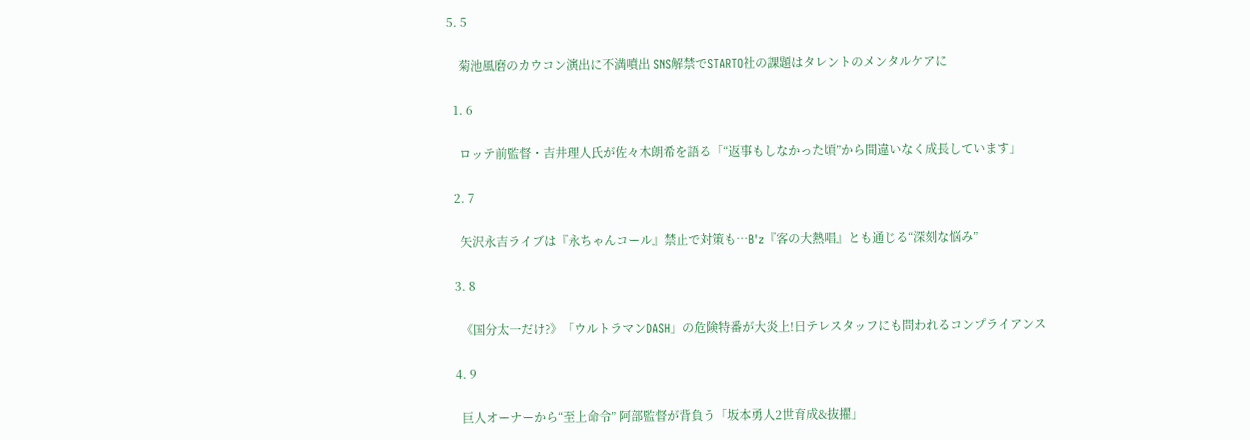5. 5

    菊池風磨のカウコン演出に不満噴出 SNS解禁でSTARTO社の課題はタレントのメンタルケアに

  1. 6

    ロッテ前監督・吉井理人氏が佐々木朗希を語る「“返事もしなかった頃”から間違いなく成長しています」

  2. 7

    矢沢永吉ライブは『永ちゃんコール』禁止で対策も…B'z『客の大熱唱』とも通じる“深刻な悩み”

  3. 8

    《国分太一だけ?》「ウルトラマンDASH」の危険特番が大炎上!日テレスタッフにも問われるコンプライアンス

  4. 9

    巨人オーナーから“至上命令” 阿部監督が背負う「坂本勇人2世育成&抜擢」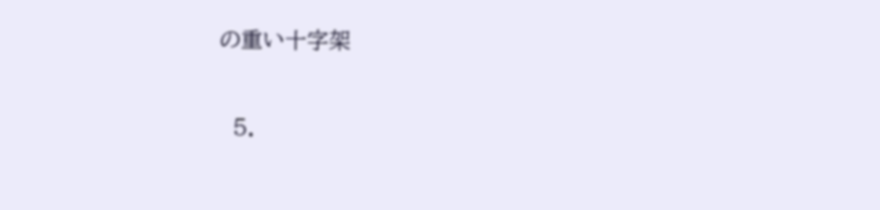の重い十字架

  5.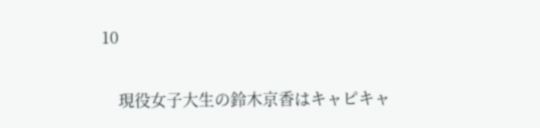10

    現役女子大生の鈴木京香はキャピキャ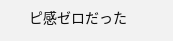ピ感ゼロだった